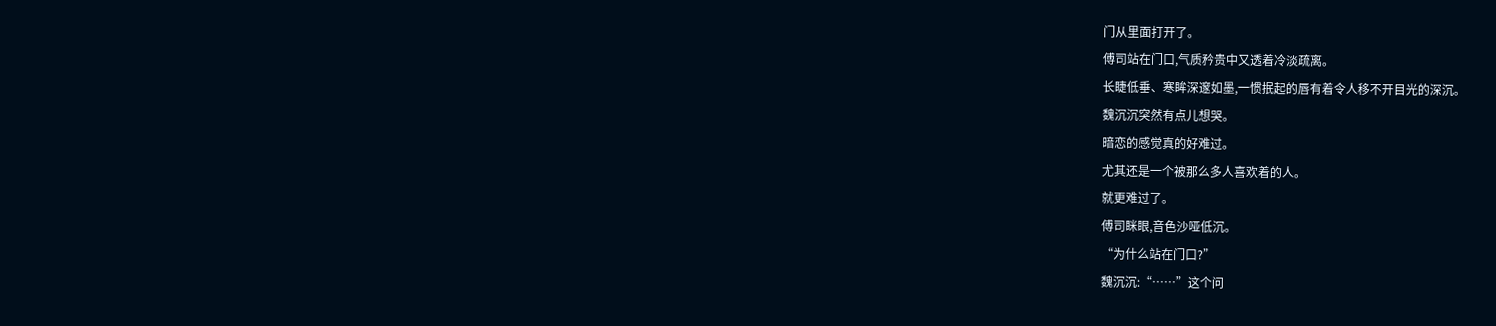门从里面打开了。
傅司站在门口,气质矜贵中又透着冷淡疏离。
长睫低垂、寒眸深邃如墨,一惯抿起的唇有着令人移不开目光的深沉。
魏沉沉突然有点儿想哭。
暗恋的感觉真的好难过。
尤其还是一个被那么多人喜欢着的人。
就更难过了。
傅司眯眼,音色沙哑低沉。
“为什么站在门口?”
魏沉沉:“……”这个问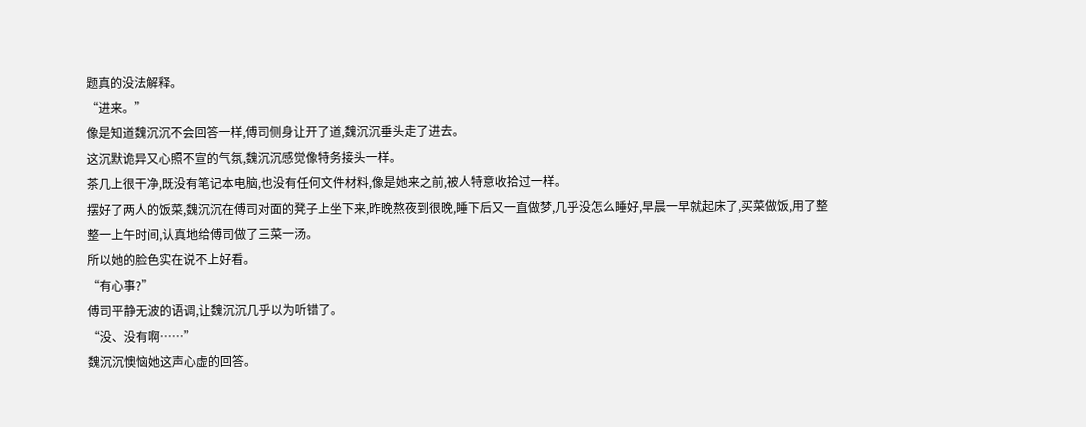题真的没法解释。
“进来。”
像是知道魏沉沉不会回答一样,傅司侧身让开了道,魏沉沉垂头走了进去。
这沉默诡异又心照不宣的气氛,魏沉沉感觉像特务接头一样。
茶几上很干净,既没有笔记本电脑,也没有任何文件材料,像是她来之前,被人特意收拾过一样。
摆好了两人的饭菜,魏沉沉在傅司对面的凳子上坐下来,昨晚熬夜到很晚,睡下后又一直做梦,几乎没怎么睡好,早晨一早就起床了,买菜做饭,用了整整一上午时间,认真地给傅司做了三菜一汤。
所以她的脸色实在说不上好看。
“有心事?”
傅司平静无波的语调,让魏沉沉几乎以为听错了。
“没、没有啊……”
魏沉沉懊恼她这声心虚的回答。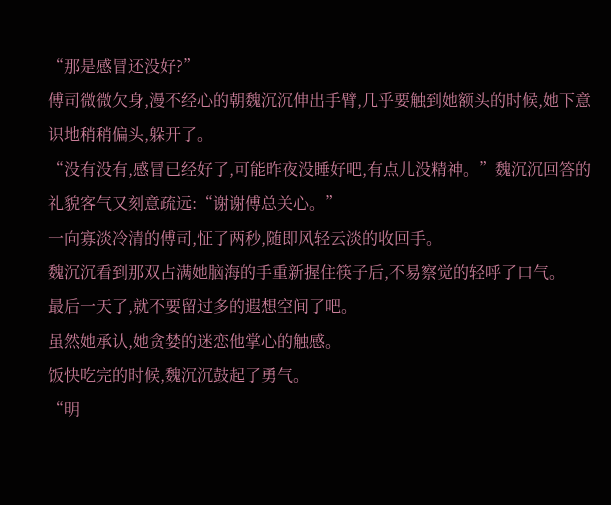“那是感冒还没好?”
傅司微微欠身,漫不经心的朝魏沉沉伸出手臂,几乎要触到她额头的时候,她下意识地稍稍偏头,躲开了。
“没有没有,感冒已经好了,可能昨夜没睡好吧,有点儿没精神。”魏沉沉回答的礼貌客气又刻意疏远:“谢谢傅总关心。”
一向寡淡冷清的傅司,怔了两秒,随即风轻云淡的收回手。
魏沉沉看到那双占满她脑海的手重新握住筷子后,不易察觉的轻呼了口气。
最后一天了,就不要留过多的遐想空间了吧。
虽然她承认,她贪婪的迷恋他掌心的触感。
饭快吃完的时候,魏沉沉鼓起了勇气。
“明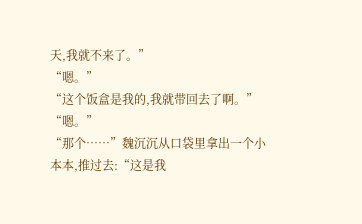天,我就不来了。”
“嗯。”
“这个饭盒是我的,我就带回去了啊。”
“嗯。”
“那个……”魏沉沉从口袋里拿出一个小本本,推过去:“这是我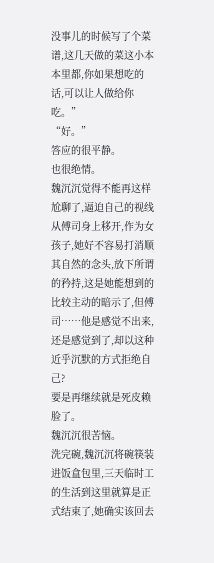没事儿的时候写了个菜谱,这几天做的菜这小本本里都,你如果想吃的话,可以让人做给你吃。”
“好。”
答应的很平静。
也很绝情。
魏沉沉觉得不能再这样尬聊了,逼迫自己的视线从傅司身上移开,作为女孩子,她好不容易打消顺其自然的念头,放下所谓的矜持,这是她能想到的比较主动的暗示了,但傅司……他是感觉不出来,还是感觉到了,却以这种近乎沉默的方式拒绝自己?
要是再继续就是死皮赖脸了。
魏沉沉很苦恼。
洗完碗,魏沉沉将碗筷装进饭盒包里,三天临时工的生活到这里就算是正式结束了,她确实该回去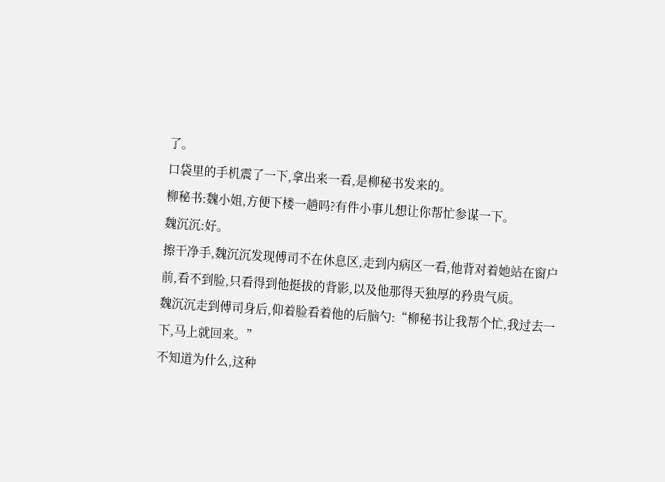了。
口袋里的手机震了一下,拿出来一看,是柳秘书发来的。
柳秘书:魏小姐,方便下楼一趟吗?有件小事儿想让你帮忙参谋一下。
魏沉沉:好。
擦干净手,魏沉沉发现傅司不在休息区,走到内病区一看,他背对着她站在窗户前,看不到脸,只看得到他挺拔的背影,以及他那得天独厚的矜贵气质。
魏沉沉走到傅司身后,仰着脸看着他的后脑勺:“柳秘书让我帮个忙,我过去一下,马上就回来。”
不知道为什么,这种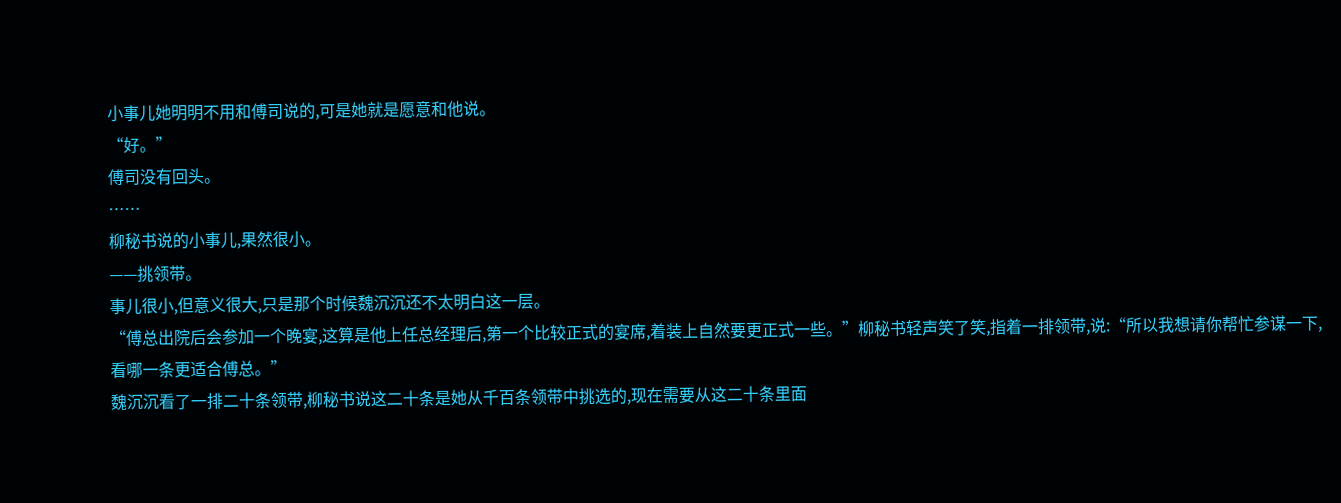小事儿她明明不用和傅司说的,可是她就是愿意和他说。
“好。”
傅司没有回头。
……
柳秘书说的小事儿,果然很小。
——挑领带。
事儿很小,但意义很大,只是那个时候魏沉沉还不太明白这一层。
“傅总出院后会参加一个晚宴,这算是他上任总经理后,第一个比较正式的宴席,着装上自然要更正式一些。”柳秘书轻声笑了笑,指着一排领带,说:“所以我想请你帮忙参谋一下,看哪一条更适合傅总。”
魏沉沉看了一排二十条领带,柳秘书说这二十条是她从千百条领带中挑选的,现在需要从这二十条里面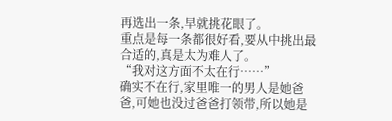再选出一条,早就挑花眼了。
重点是每一条都很好看,要从中挑出最合适的,真是太为难人了。
“我对这方面不太在行……”
确实不在行,家里唯一的男人是她爸爸,可她也没过爸爸打领带,所以她是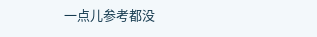一点儿参考都没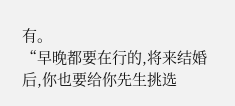有。
“早晚都要在行的,将来结婚后,你也要给你先生挑选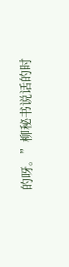的呀。”柳秘书说话的时